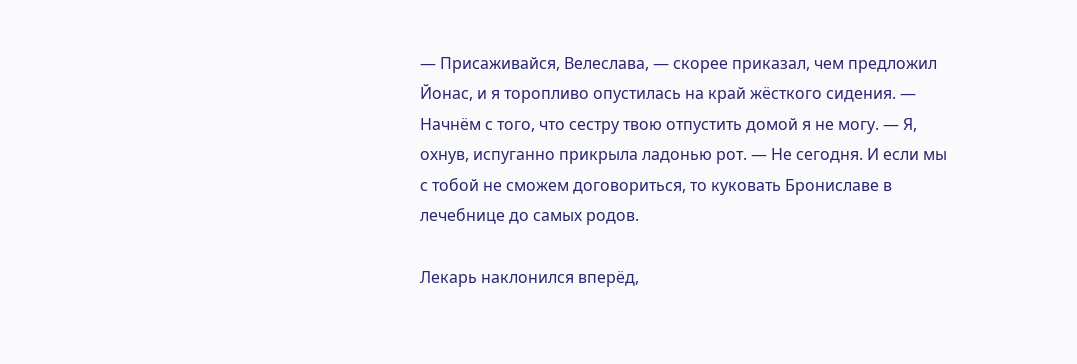— Присаживайся, Велеслава, — скорее приказал, чем предложил Йонас, и я торопливо опустилась на край жёсткого сидения. — Начнём с того, что сестру твою отпустить домой я не могу. — Я, охнув, испуганно прикрыла ладонью рот. — Не сегодня. И если мы с тобой не сможем договориться, то куковать Брониславе в лечебнице до самых родов.

Лекарь наклонился вперёд,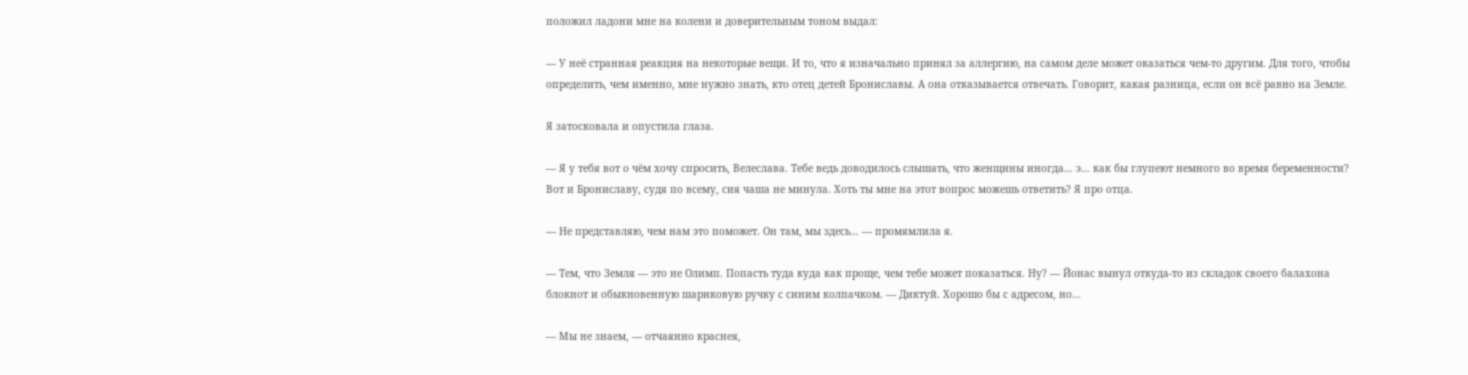положил ладони мне на колени и доверительным тоном выдал:

— У неё странная реакция на некоторые вещи. И то, что я изначально принял за аллергию, на самом деле может оказаться чем-то другим. Для того, чтобы определить, чем именно, мне нужно знать, кто отец детей Брониславы. А она отказывается отвечать. Говорит, какая разница, если он всё равно на Земле.

Я затосковала и опустила глаза.

— Я у тебя вот о чём хочу спросить, Велеслава. Тебе ведь доводилось слышать, что женщины иногда… э… как бы глупеют немного во время беременности? Вот и Брониславу, судя по всему, сия чаша не минула. Хоть ты мне на этот вопрос можешь ответить? Я про отца.

— Не представляю, чем нам это поможет. Он там, мы здесь… — промямлила я.

— Тем, что Земля — это не Олимп. Попасть туда куда как проще, чем тебе может показаться. Ну? — Йонас вынул откуда-то из складок своего балахона блокнот и обыкновенную шариковую ручку с синим колпачком. — Диктуй. Хорошо бы с адресом, но…

— Мы не знаем, — отчаянно краснея,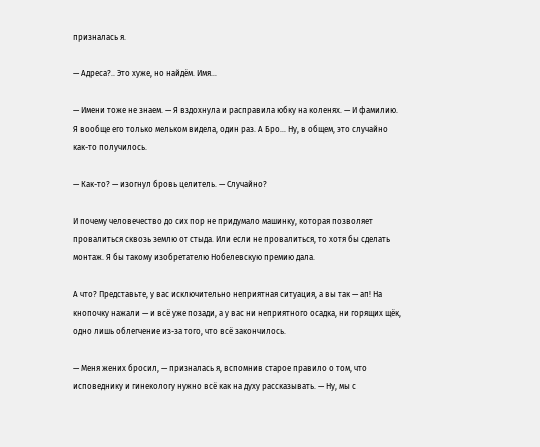призналась я.

— Адреса?.. Это хуже, но найдём. Имя…

— Имени тоже не знаем. — Я вздохнула и расправила юбку на коленях. — И фамилию. Я вообще его только мельком видела, один раз. А Бро… Ну, в общем, это случайно как-то получилось.

— Как-то? — изогнул бровь целитель. — Случайно?

И почему человечество до сих пор не придумало машинку, которая позволяет провалиться сквозь землю от стыда. Или если не провалиться, то хотя бы сделать монтаж. Я бы такому изобретателю Нобелевскую премию дала.

А что? Представьте, у вас исключительно неприятная ситуация, а вы так — ап! На кнопочку нажали — и всё уже позади, а у вас ни неприятного осадка, ни горящих щёк, одно лишь облегчение из-за того, что всё закончилось.

— Меня жених бросил, — призналась я, вспомнив старое правило о том, что исповеднику и гинекологу нужно всё как на духу рассказывать. — Ну, мы с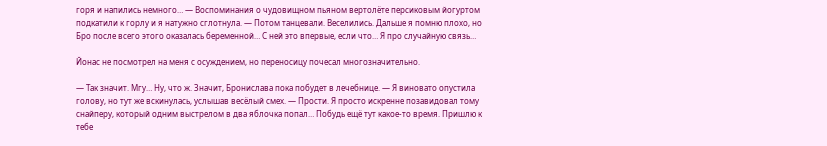горя и напились немного… — Воспоминания о чудовищном пьяном вертолёте персиковым йогуртом подкатили к горлу и я натужно сглотнула. — Потом танцевали. Веселились. Дальше я помню плохо, но Бро после всего этого оказалась беременной… С ней это впервые, если что… Я про случайную связь…

Йонас не посмотрел на меня с осуждением, но переносицу почесал многозначительно.

— Так значит. Мгу… Ну, что ж. Значит, Бронислава пока побудет в лечебнице. — Я виновато опустила голову, но тут же вскинулась, услышав весёлый смех. — Прости. Я просто искренне позавидовал тому снайперу, который одним выстрелом в два яблочка попал… Побудь ещё тут какое-то время. Пришлю к тебе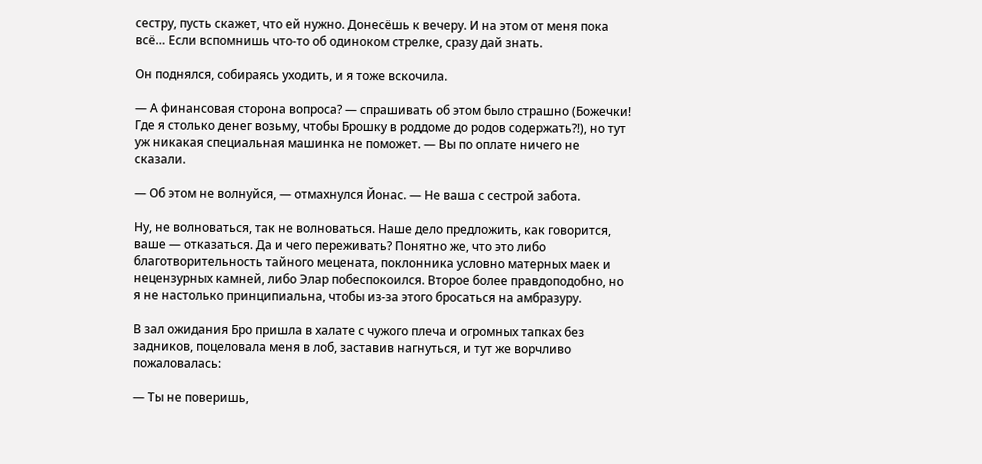сестру, пусть скажет, что ей нужно. Донесёшь к вечеру. И на этом от меня пока всё… Если вспомнишь что-то об одиноком стрелке, сразу дай знать.

Он поднялся, собираясь уходить, и я тоже вскочила.

— А финансовая сторона вопроса? — спрашивать об этом было страшно (Божечки! Где я столько денег возьму, чтобы Брошку в роддоме до родов содержать?!), но тут уж никакая специальная машинка не поможет. — Вы по оплате ничего не сказали.

— Об этом не волнуйся, — отмахнулся Йонас. — Не ваша с сестрой забота.

Ну, не волноваться, так не волноваться. Наше дело предложить, как говорится, ваше — отказаться. Да и чего переживать? Понятно же, что это либо благотворительность тайного мецената, поклонника условно матерных маек и нецензурных камней, либо Элар побеспокоился. Второе более правдоподобно, но я не настолько принципиальна, чтобы из-за этого бросаться на амбразуру.

В зал ожидания Бро пришла в халате с чужого плеча и огромных тапках без задников, поцеловала меня в лоб, заставив нагнуться, и тут же ворчливо пожаловалась:

— Ты не поверишь,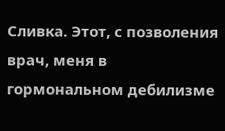Сливка. Этот, с позволения врач, меня в гормональном дебилизме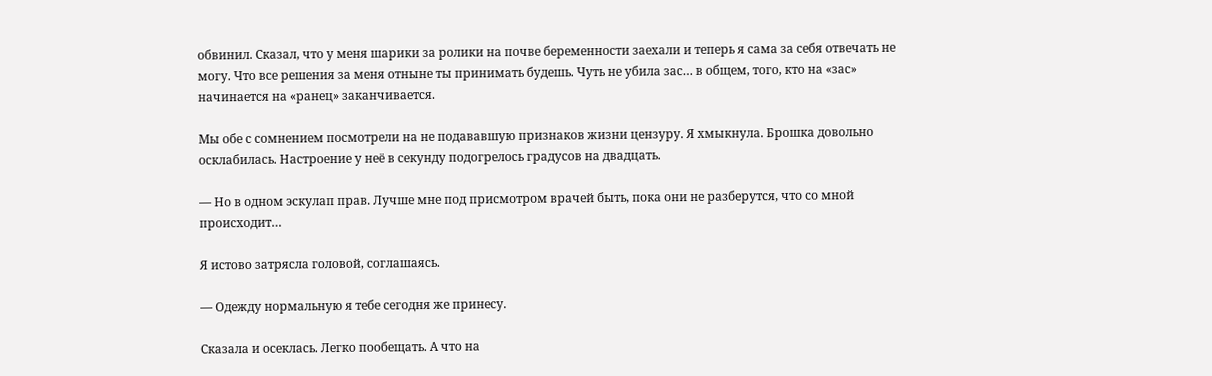обвинил. Сказал, что у меня шарики за ролики на почве беременности заехали и теперь я сама за себя отвечать не могу. Что все решения за меня отныне ты принимать будешь. Чуть не убила зас… в общем, того, кто на «зас» начинается на «ранец» заканчивается.

Мы обе с сомнением посмотрели на не подававшую признаков жизни цензуру. Я хмыкнула. Брошка довольно осклабилась. Настроение у неё в секунду подогрелось градусов на двадцать.

— Но в одном эскулап прав. Лучше мне под присмотром врачей быть, пока они не разберутся, что со мной происходит…

Я истово затрясла головой, соглашаясь.

— Одежду нормальную я тебе сегодня же принесу.

Сказала и осеклась. Легко пообещать. А что на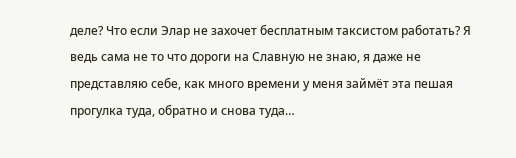деле? Что если Элар не захочет бесплатным таксистом работать? Я ведь сама не то что дороги на Славную не знаю, я даже не представляю себе, как много времени у меня займёт эта пешая прогулка туда, обратно и снова туда…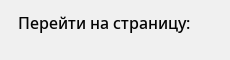Перейти на страницу: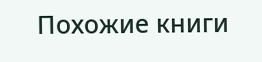Похожие книги